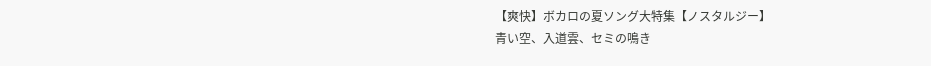【爽快】ボカロの夏ソング大特集【ノスタルジー】
青い空、入道雲、セミの鳴き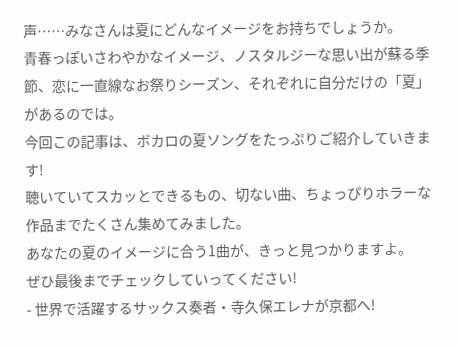声……みなさんは夏にどんなイメージをお持ちでしょうか。
青春っぽいさわやかなイメージ、ノスタルジーな思い出が蘇る季節、恋に一直線なお祭りシーズン、それぞれに自分だけの「夏」があるのでは。
今回この記事は、ボカロの夏ソングをたっぷりご紹介していきます!
聴いていてスカッとできるもの、切ない曲、ちょっぴりホラーな作品までたくさん集めてみました。
あなたの夏のイメージに合う1曲が、きっと見つかりますよ。
ぜひ最後までチェックしていってください!
- 世界で活躍するサックス奏者・寺久保エレナが京都へ!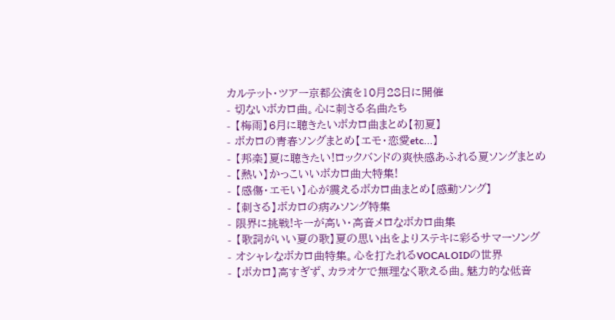カルテット・ツアー京都公演を10月28日に開催
- 切ないボカロ曲。心に刺さる名曲たち
- 【梅雨】6月に聴きたいボカロ曲まとめ【初夏】
- ボカロの青春ソングまとめ【エモ・恋愛etc...】
- 【邦楽】夏に聴きたい!ロックバンドの爽快感あふれる夏ソングまとめ
- 【熱い】かっこいいボカロ曲大特集!
- 【感傷・エモい】心が震えるボカロ曲まとめ【感動ソング】
- 【刺さる】ボカロの病みソング特集
- 限界に挑戦!キーが高い・高音メロなボカロ曲集
- 【歌詞がいい夏の歌】夏の思い出をよりステキに彩るサマーソング
- オシャレなボカロ曲特集。心を打たれるVOCALOIDの世界
- 【ボカロ】高すぎず、カラオケで無理なく歌える曲。魅力的な低音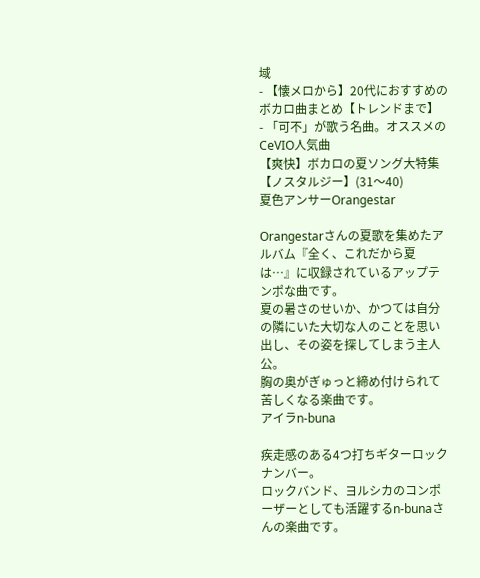域
- 【懐メロから】20代におすすめのボカロ曲まとめ【トレンドまで】
- 「可不」が歌う名曲。オススメのCeVIO人気曲
【爽快】ボカロの夏ソング大特集【ノスタルジー】(31〜40)
夏色アンサーOrangestar

Orangestarさんの夏歌を集めたアルバム『全く、これだから夏は…』に収録されているアップテンポな曲です。
夏の暑さのせいか、かつては自分の隣にいた大切な人のことを思い出し、その姿を探してしまう主人公。
胸の奥がぎゅっと締め付けられて苦しくなる楽曲です。
アイラn-buna

疾走感のある4つ打ちギターロックナンバー。
ロックバンド、ヨルシカのコンポーザーとしても活躍するn-bunaさんの楽曲です。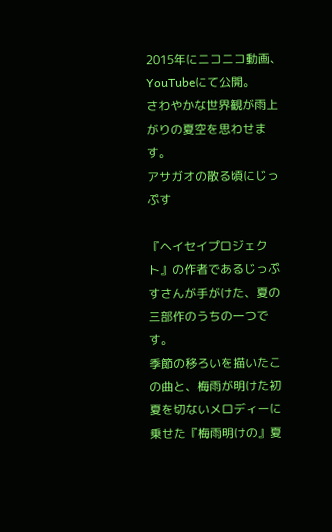2015年にニコニコ動画、YouTubeにて公開。
さわやかな世界観が雨上がりの夏空を思わせます。
アサガオの散る頃にじっぷす

『ヘイセイプロジェクト』の作者であるじっぷすさんが手がけた、夏の三部作のうちの一つです。
季節の移ろいを描いたこの曲と、梅雨が明けた初夏を切ないメロディーに乗せた『梅雨明けの』夏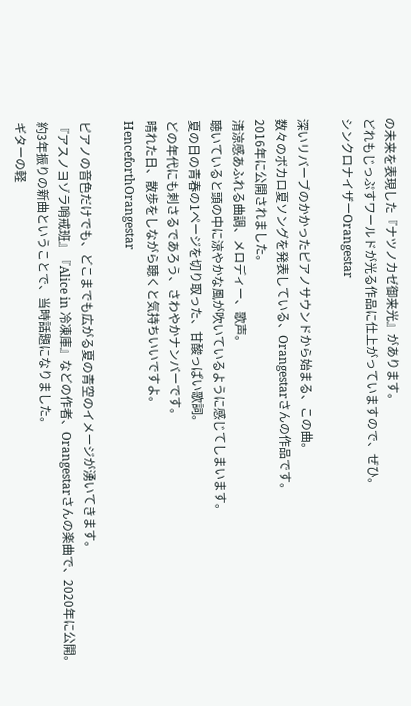の未来を表現した『ナツノカゼ御来光』があります。
どれもじっぷすワールドが光る作品に仕上がっていますので、ぜひ。
シンクロナイザーOrangestar

深いリバーブのかかったピアノサウンドから始まる、この曲。
数々のボカロ夏ソングを発表している、Orangestarさんの作品です。
2016年に公開されました。
清涼感あふれる曲調、メロディー、歌声。
聴いていると頭の中に涼やかな風が吹いているように感じてしまいます。
夏の日の青春の1ページを切り取った、甘酸っぱい歌詞。
どの年代にも刺さるであろう、さわやかナンバーです。
晴れた日、散歩をしながら聴くと気持ちいいですよ。
HenceforthOrangestar

ピアノの音色だけでも、どこまでも広がる夏の青空のイメージが湧いてきます。
『アスノヨゾラ哨戒班』『Alice in 冷凍庫』などの作者、Orangestarさんの楽曲で、2020年に公開。
約3年振りの新曲ということで、当時話題になりました。
ギターの軽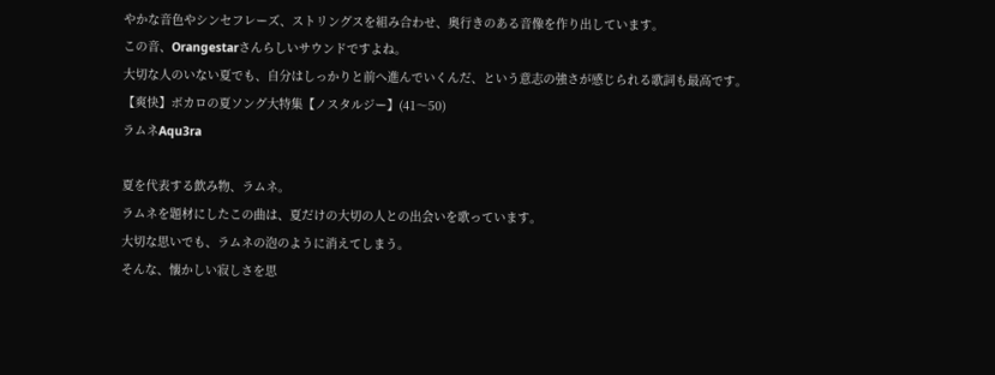やかな音色やシンセフレーズ、ストリングスを組み合わせ、奥行きのある音像を作り出しています。
この音、Orangestarさんらしいサウンドですよね。
大切な人のいない夏でも、自分はしっかりと前へ進んでいくんだ、という意志の強さが感じられる歌詞も最高です。
【爽快】ボカロの夏ソング大特集【ノスタルジー】(41〜50)
ラムネAqu3ra

夏を代表する飲み物、ラムネ。
ラムネを題材にしたこの曲は、夏だけの大切の人との出会いを歌っています。
大切な思いでも、ラムネの泡のように消えてしまう。
そんな、懐かしい寂しさを思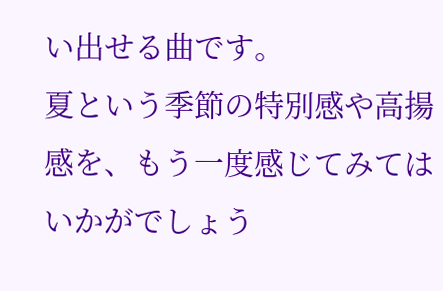い出せる曲です。
夏という季節の特別感や高揚感を、もう一度感じてみてはいかがでしょう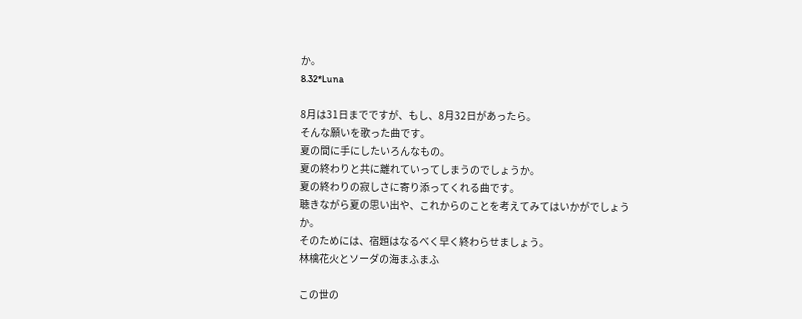か。
8.32*Luna

8月は31日までですが、もし、8月32日があったら。
そんな願いを歌った曲です。
夏の間に手にしたいろんなもの。
夏の終わりと共に離れていってしまうのでしょうか。
夏の終わりの寂しさに寄り添ってくれる曲です。
聴きながら夏の思い出や、これからのことを考えてみてはいかがでしょうか。
そのためには、宿題はなるべく早く終わらせましょう。
林檎花火とソーダの海まふまふ

この世の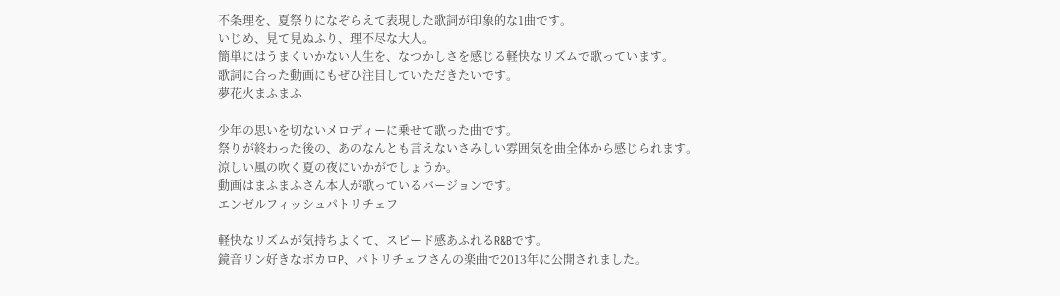不条理を、夏祭りになぞらえて表現した歌詞が印象的な1曲です。
いじめ、見て見ぬふり、理不尽な大人。
簡単にはうまくいかない人生を、なつかしさを感じる軽快なリズムで歌っています。
歌詞に合った動画にもぜひ注目していただきたいです。
夢花火まふまふ

少年の思いを切ないメロディーに乗せて歌った曲です。
祭りが終わった後の、あのなんとも言えないさみしい雰囲気を曲全体から感じられます。
涼しい風の吹く夏の夜にいかがでしょうか。
動画はまふまふさん本人が歌っているバージョンです。
エンゼルフィッシュパトリチェフ

軽快なリズムが気持ちよくて、スピード感あふれるR&Bです。
鏡音リン好きなボカロP、パトリチェフさんの楽曲で2013年に公開されました。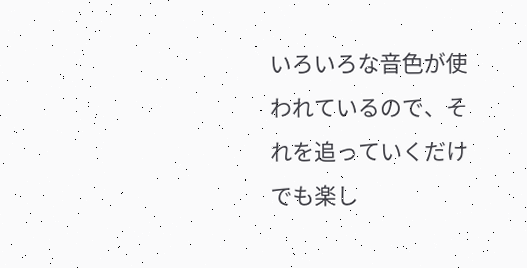いろいろな音色が使われているので、それを追っていくだけでも楽し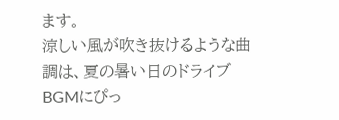ます。
涼しい風が吹き抜けるような曲調は、夏の暑い日のドライブBGMにぴっ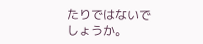たりではないでしょうか。